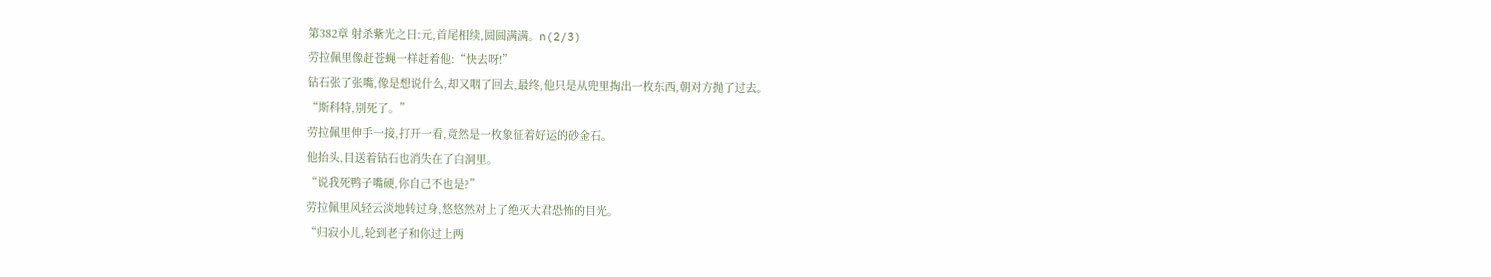第382章 射杀紫光之日:元,首尾相续,圆圆满满。n(2/3)
劳拉佩里像赶苍蝇一样赶着他:“快去呀!”
钻石张了张嘴,像是想说什么,却又咽了回去,最终,他只是从兜里掏出一枚东西,朝对方抛了过去。
“斯科特,别死了。”
劳拉佩里伸手一接,打开一看,竟然是一枚象征着好运的砂金石。
他抬头,目送着钻石也消失在了白洞里。
“说我死鸭子嘴硬,你自己不也是?”
劳拉佩里风轻云淡地转过身,悠悠然对上了绝灭大君恐怖的目光。
“归寂小儿,轮到老子和你过上两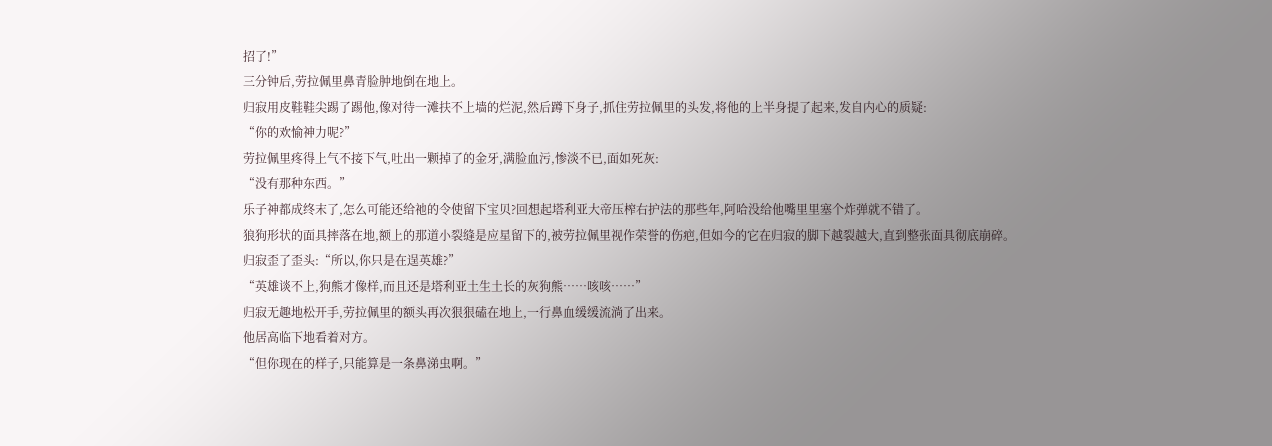招了!”
三分钟后,劳拉佩里鼻青脸肿地倒在地上。
归寂用皮鞋鞋尖踢了踢他,像对待一滩扶不上墙的烂泥,然后蹲下身子,抓住劳拉佩里的头发,将他的上半身提了起来,发自内心的质疑:
“你的欢愉神力呢?”
劳拉佩里疼得上气不接下气,吐出一颗掉了的金牙,满脸血污,惨淡不已,面如死灰:
“没有那种东西。”
乐子神都成终末了,怎么可能还给祂的令使留下宝贝?回想起塔利亚大帝压榨右护法的那些年,阿哈没给他嘴里里塞个炸弹就不错了。
狼狗形状的面具摔落在地,额上的那道小裂缝是应星留下的,被劳拉佩里视作荣誉的伤疤,但如今的它在归寂的脚下越裂越大,直到整张面具彻底崩碎。
归寂歪了歪头:“所以,你只是在逞英雄?”
“英雄谈不上,狗熊才像样,而且还是塔利亚土生土长的灰狗熊……咳咳……”
归寂无趣地松开手,劳拉佩里的额头再次狠狠磕在地上,一行鼻血缓缓流淌了出来。
他居高临下地看着对方。
“但你现在的样子,只能算是一条鼻涕虫啊。”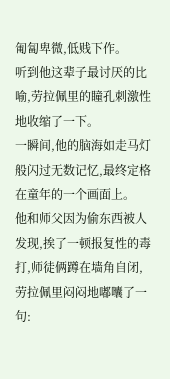匍匐卑微,低贱下作。
听到他这辈子最讨厌的比喻,劳拉佩里的瞳孔刺激性地收缩了一下。
一瞬间,他的脑海如走马灯般闪过无数记忆,最终定格在童年的一个画面上。
他和师父因为偷东西被人发现,挨了一顿报复性的毒打,师徒俩蹲在墙角自闭,劳拉佩里闷闷地嘟囔了一句: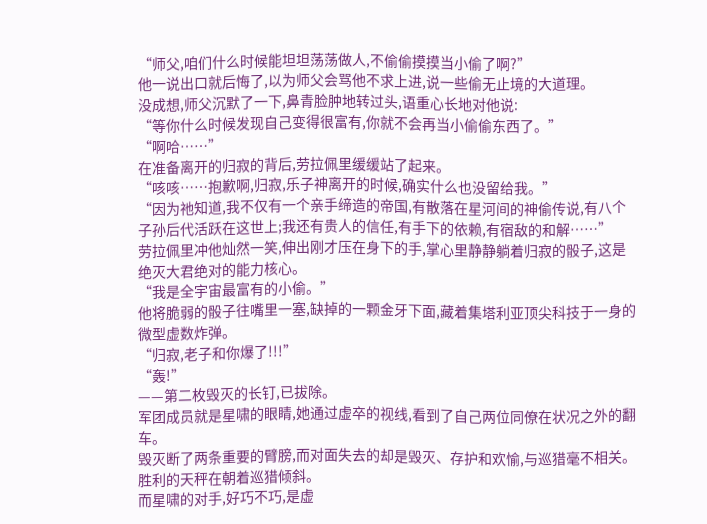“师父,咱们什么时候能坦坦荡荡做人,不偷偷摸摸当小偷了啊?”
他一说出口就后悔了,以为师父会骂他不求上进,说一些偷无止境的大道理。
没成想,师父沉默了一下,鼻青脸肿地转过头,语重心长地对他说:
“等你什么时候发现自己变得很富有,你就不会再当小偷偷东西了。”
“啊哈……”
在准备离开的归寂的背后,劳拉佩里缓缓站了起来。
“咳咳……抱歉啊,归寂,乐子神离开的时候,确实什么也没留给我。”
“因为祂知道,我不仅有一个亲手缔造的帝国,有散落在星河间的神偷传说,有八个子孙后代活跃在这世上;我还有贵人的信任,有手下的依赖,有宿敌的和解……”
劳拉佩里冲他灿然一笑,伸出刚才压在身下的手,掌心里静静躺着归寂的骰子,这是绝灭大君绝对的能力核心。
“我是全宇宙最富有的小偷。”
他将脆弱的骰子往嘴里一塞,缺掉的一颗金牙下面,藏着集塔利亚顶尖科技于一身的微型虚数炸弹。
“归寂,老子和你爆了!!!”
“轰!”
——第二枚毁灭的长钉,已拔除。
军团成员就是星啸的眼睛,她通过虚卒的视线,看到了自己两位同僚在状况之外的翻车。
毁灭断了两条重要的臂膀,而对面失去的却是毁灭、存护和欢愉,与巡猎毫不相关。
胜利的天秤在朝着巡猎倾斜。
而星啸的对手,好巧不巧,是虚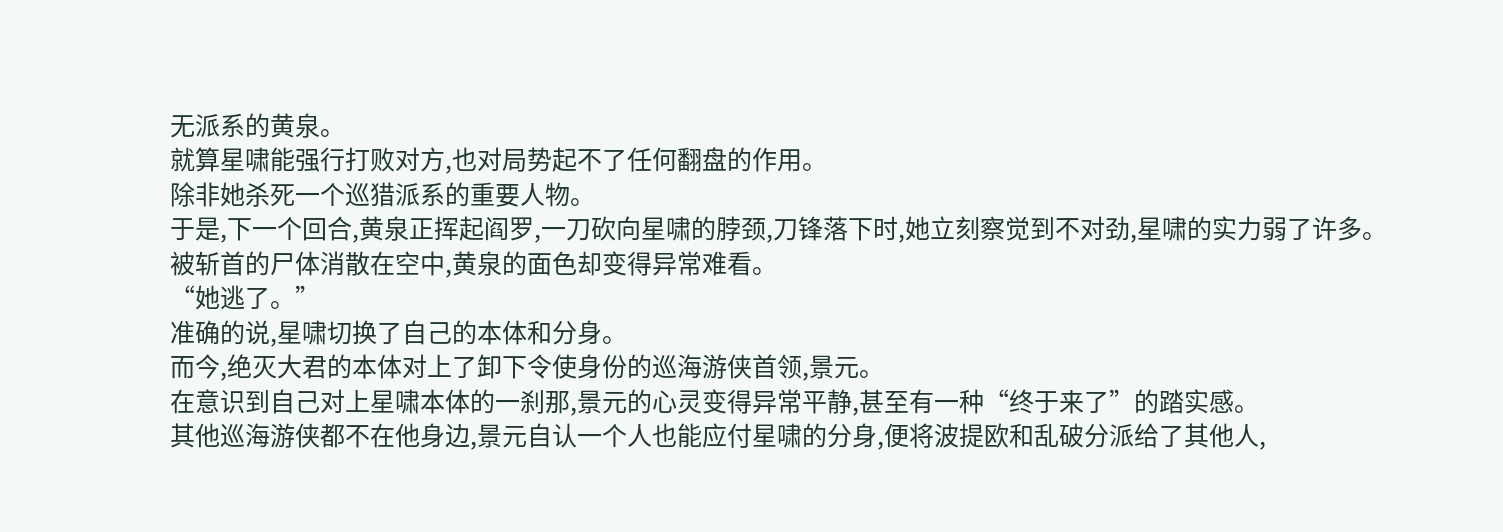无派系的黄泉。
就算星啸能强行打败对方,也对局势起不了任何翻盘的作用。
除非她杀死一个巡猎派系的重要人物。
于是,下一个回合,黄泉正挥起阎罗,一刀砍向星啸的脖颈,刀锋落下时,她立刻察觉到不对劲,星啸的实力弱了许多。
被斩首的尸体消散在空中,黄泉的面色却变得异常难看。
“她逃了。”
准确的说,星啸切换了自己的本体和分身。
而今,绝灭大君的本体对上了卸下令使身份的巡海游侠首领,景元。
在意识到自己对上星啸本体的一刹那,景元的心灵变得异常平静,甚至有一种“终于来了”的踏实感。
其他巡海游侠都不在他身边,景元自认一个人也能应付星啸的分身,便将波提欧和乱破分派给了其他人,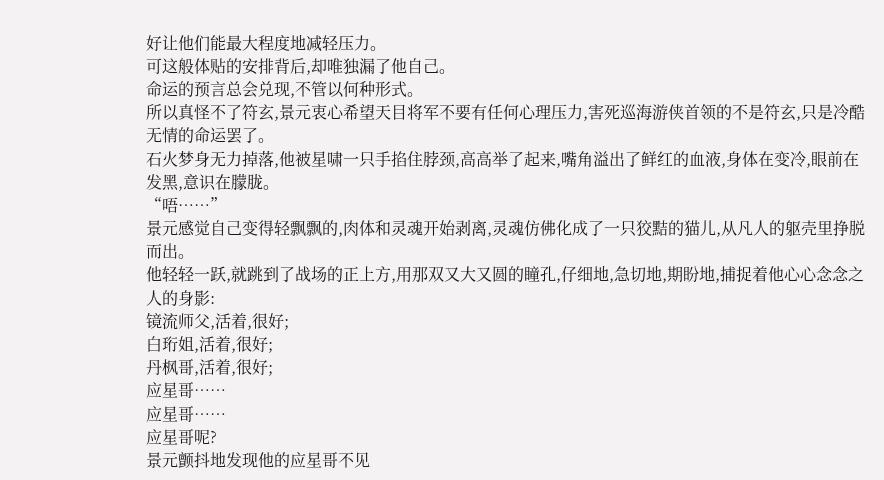好让他们能最大程度地减轻压力。
可这般体贴的安排背后,却唯独漏了他自己。
命运的预言总会兑现,不管以何种形式。
所以真怪不了符玄,景元衷心希望天目将军不要有任何心理压力,害死巡海游侠首领的不是符玄,只是冷酷无情的命运罢了。
石火梦身无力掉落,他被星啸一只手掐住脖颈,高高举了起来,嘴角溢出了鲜红的血液,身体在变冷,眼前在发黑,意识在朦胧。
“唔……”
景元感觉自己变得轻飘飘的,肉体和灵魂开始剥离,灵魂仿佛化成了一只狡黠的猫儿,从凡人的躯壳里挣脱而出。
他轻轻一跃,就跳到了战场的正上方,用那双又大又圆的瞳孔,仔细地,急切地,期盼地,捕捉着他心心念念之人的身影:
镜流师父,活着,很好;
白珩姐,活着,很好;
丹枫哥,活着,很好;
应星哥……
应星哥……
应星哥呢?
景元颤抖地发现他的应星哥不见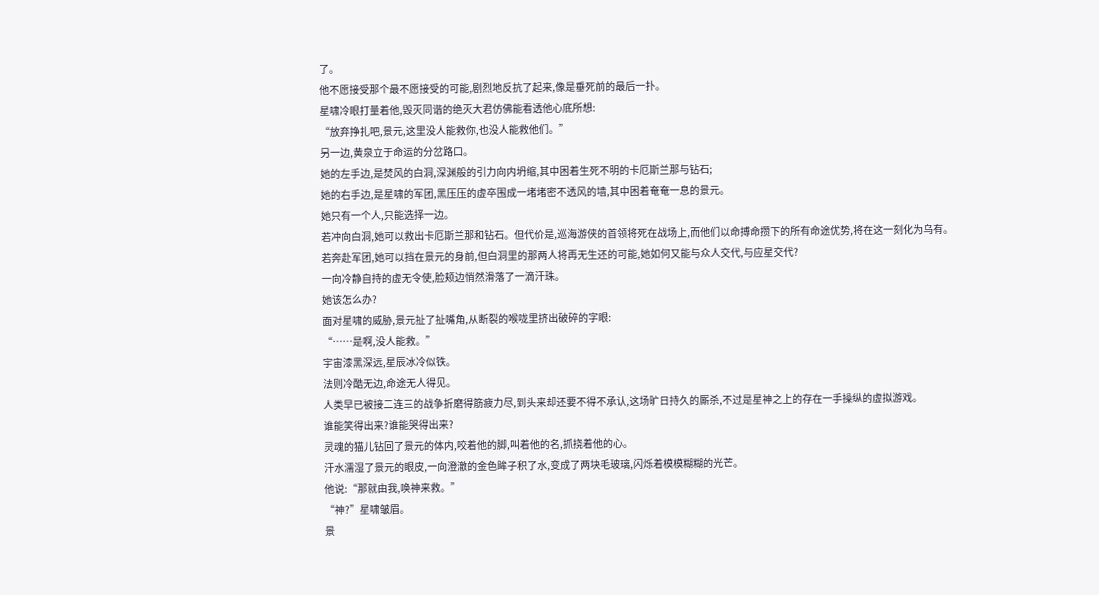了。
他不愿接受那个最不愿接受的可能,剧烈地反抗了起来,像是垂死前的最后一扑。
星啸冷眼打量着他,毁灭同谐的绝灭大君仿佛能看透他心底所想:
“放弃挣扎吧,景元,这里没人能救你,也没人能救他们。”
另一边,黄泉立于命运的分岔路口。
她的左手边,是焚风的白洞,深渊般的引力向内坍缩,其中困着生死不明的卡厄斯兰那与钻石;
她的右手边,是星啸的军团,黑压压的虚卒围成一堵堵密不透风的墙,其中困着奄奄一息的景元。
她只有一个人,只能选择一边。
若冲向白洞,她可以救出卡厄斯兰那和钻石。但代价是,巡海游侠的首领将死在战场上,而他们以命搏命攒下的所有命途优势,将在这一刻化为乌有。
若奔赴军团,她可以挡在景元的身前,但白洞里的那两人将再无生还的可能,她如何又能与众人交代,与应星交代?
一向冷静自持的虚无令使,脸颊边悄然滑落了一滴汗珠。
她该怎么办?
面对星啸的威胁,景元扯了扯嘴角,从断裂的喉咙里挤出破碎的字眼:
“……是啊,没人能救。”
宇宙漆黑深远,星辰冰冷似铁。
法则冷酷无边,命途无人得见。
人类早已被接二连三的战争折磨得筋疲力尽,到头来却还要不得不承认,这场旷日持久的厮杀,不过是星神之上的存在一手操纵的虚拟游戏。
谁能笑得出来?谁能哭得出来?
灵魂的猫儿钻回了景元的体内,咬着他的脚,叫着他的名,抓挠着他的心。
汗水濡湿了景元的眼皮,一向澄澈的金色眸子积了水,变成了两块毛玻璃,闪烁着模模糊糊的光芒。
他说:“那就由我,唤神来救。”
“神?”星啸皱眉。
景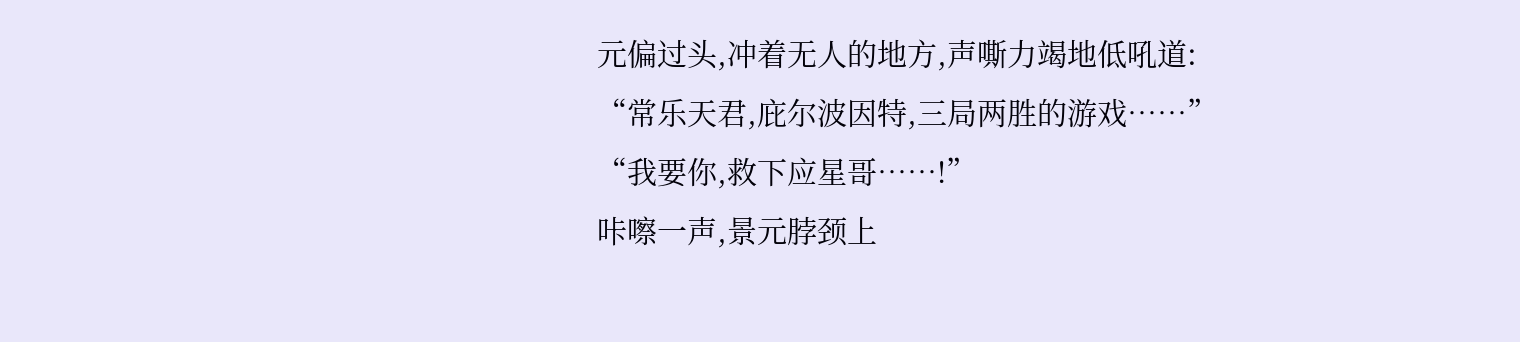元偏过头,冲着无人的地方,声嘶力竭地低吼道:
“常乐天君,庇尔波因特,三局两胜的游戏……”
“我要你,救下应星哥……!”
咔嚓一声,景元脖颈上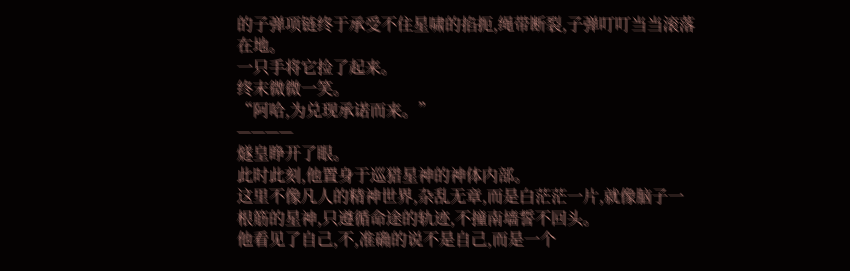的子弹项链终于承受不住星啸的掐扼,绳带断裂,子弹叮叮当当滚落在地。
一只手将它捡了起来。
终末微微一笑。
“阿哈,为兑现承诺而来。”
————
燧皇睁开了眼。
此时此刻,他置身于巡猎星神的神体内部。
这里不像凡人的精神世界,杂乱无章,而是白茫茫一片,就像脑子一根筋的星神,只遵循命途的轨迹,不撞南墙誓不回头。
他看见了自己,不,准确的说不是自己,而是一个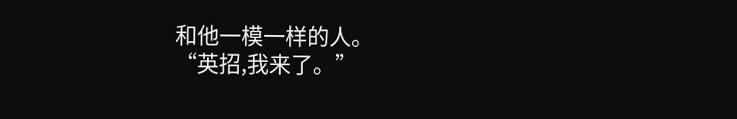和他一模一样的人。
“英招,我来了。”